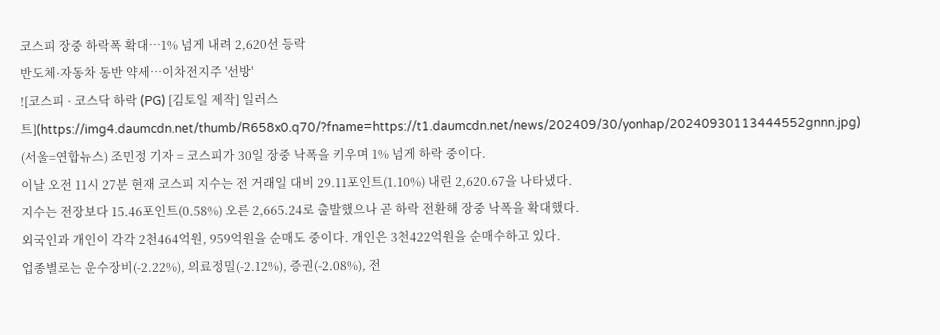코스피 장중 하락폭 확대…1% 넘게 내려 2,620선 등락
반도체·자동차 동반 약세…이차전지주 '선방'
![코스피 · 코스닥 하락 (PG) [김토일 제작] 일러스트](https://img4.daumcdn.net/thumb/R658x0.q70/?fname=https://t1.daumcdn.net/news/202409/30/yonhap/20240930113444552gnnn.jpg)
(서울=연합뉴스) 조민정 기자 = 코스피가 30일 장중 낙폭을 키우며 1% 넘게 하락 중이다.
이날 오전 11시 27분 현재 코스피 지수는 전 거래일 대비 29.11포인트(1.10%) 내린 2,620.67을 나타냈다.
지수는 전장보다 15.46포인트(0.58%) 오른 2,665.24로 출발했으나 곧 하락 전환해 장중 낙폭을 확대했다.
외국인과 개인이 각각 2천464억원, 959억원을 순매도 중이다. 개인은 3천422억원을 순매수하고 있다.
업종별로는 운수장비(-2.22%), 의료정밀(-2.12%), 증권(-2.08%), 전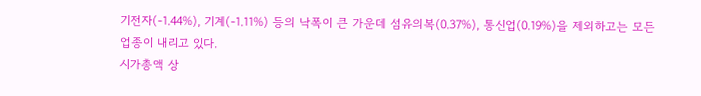기전자(-1.44%), 기계(-1.11%) 등의 낙폭이 큰 가운데 섬유의복(0.37%), 통신업(0.19%)을 제외하고는 모든 업종이 내리고 있다.
시가총액 상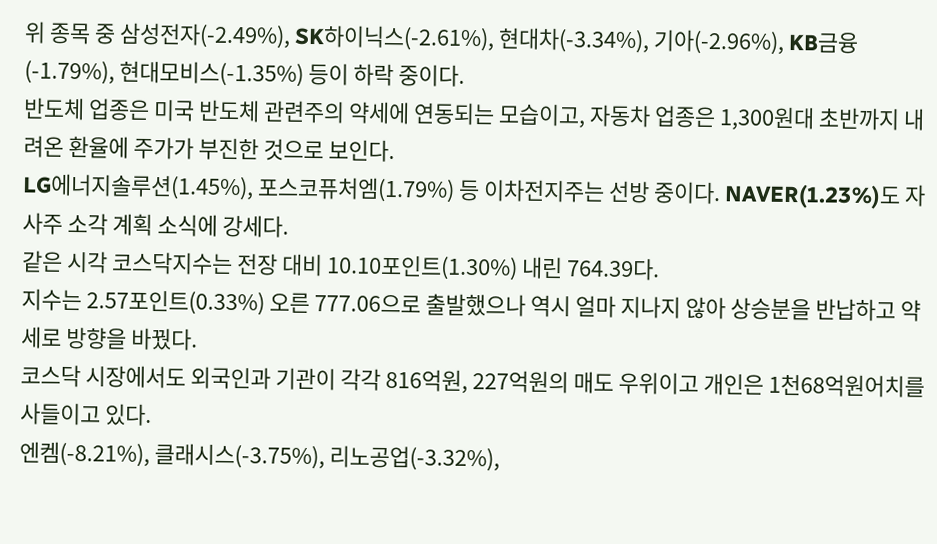위 종목 중 삼성전자(-2.49%), SK하이닉스(-2.61%), 현대차(-3.34%), 기아(-2.96%), KB금융(-1.79%), 현대모비스(-1.35%) 등이 하락 중이다.
반도체 업종은 미국 반도체 관련주의 약세에 연동되는 모습이고, 자동차 업종은 1,300원대 초반까지 내려온 환율에 주가가 부진한 것으로 보인다.
LG에너지솔루션(1.45%), 포스코퓨처엠(1.79%) 등 이차전지주는 선방 중이다. NAVER(1.23%)도 자사주 소각 계획 소식에 강세다.
같은 시각 코스닥지수는 전장 대비 10.10포인트(1.30%) 내린 764.39다.
지수는 2.57포인트(0.33%) 오른 777.06으로 출발했으나 역시 얼마 지나지 않아 상승분을 반납하고 약세로 방향을 바꿨다.
코스닥 시장에서도 외국인과 기관이 각각 816억원, 227억원의 매도 우위이고 개인은 1천68억원어치를 사들이고 있다.
엔켐(-8.21%), 클래시스(-3.75%), 리노공업(-3.32%),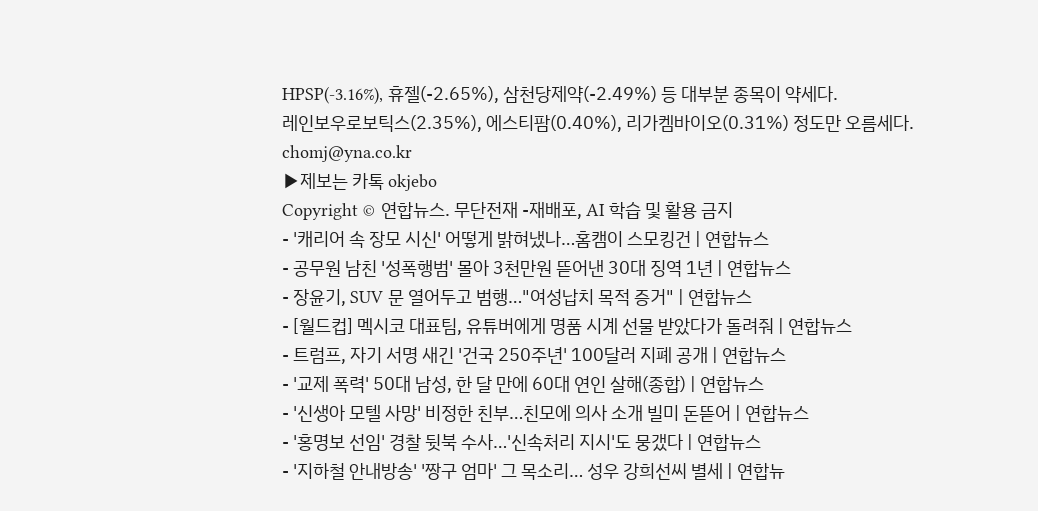HPSP(-3.16%), 휴젤(-2.65%), 삼천당제약(-2.49%) 등 대부분 종목이 약세다.
레인보우로보틱스(2.35%), 에스티팜(0.40%), 리가켐바이오(0.31%) 정도만 오름세다.
chomj@yna.co.kr
▶제보는 카톡 okjebo
Copyright © 연합뉴스. 무단전재 -재배포, AI 학습 및 활용 금지
- '캐리어 속 장모 시신' 어떻게 밝혀냈나…홈캠이 스모킹건 | 연합뉴스
- 공무원 남친 '성폭행범' 몰아 3천만원 뜯어낸 30대 징역 1년 | 연합뉴스
- 장윤기, SUV 문 열어두고 범행…"여성납치 목적 증거" | 연합뉴스
- [월드컵] 멕시코 대표팀, 유튜버에게 명품 시계 선물 받았다가 돌려줘 | 연합뉴스
- 트럼프, 자기 서명 새긴 '건국 250주년' 100달러 지폐 공개 | 연합뉴스
- '교제 폭력' 50대 남성, 한 달 만에 60대 연인 살해(종합) | 연합뉴스
- '신생아 모텔 사망' 비정한 친부…친모에 의사 소개 빌미 돈뜯어 | 연합뉴스
- '홍명보 선임' 경찰 뒷북 수사…'신속처리 지시'도 뭉갰다 | 연합뉴스
- '지하철 안내방송' '짱구 엄마' 그 목소리… 성우 강희선씨 별세 | 연합뉴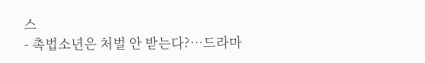스
- 촉법소년은 처벌 안 받는다?…드라마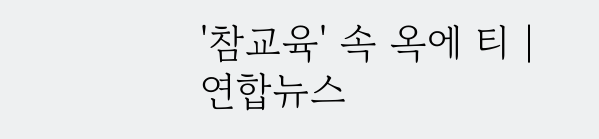'참교육' 속 옥에 티 | 연합뉴스